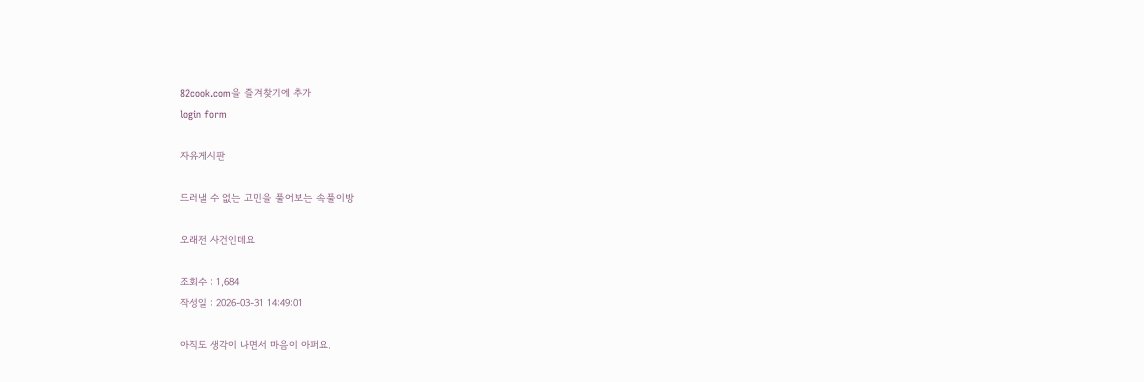82cook.com을 즐겨찾기에 추가
login form

자유게시판

드러낼 수 없는 고민을 풀어보는 속풀이방

오래전 사건인데요

조회수 : 1,684
작성일 : 2026-03-31 14:49:01

아직도 생각이 나면서 마음이 아퍼요.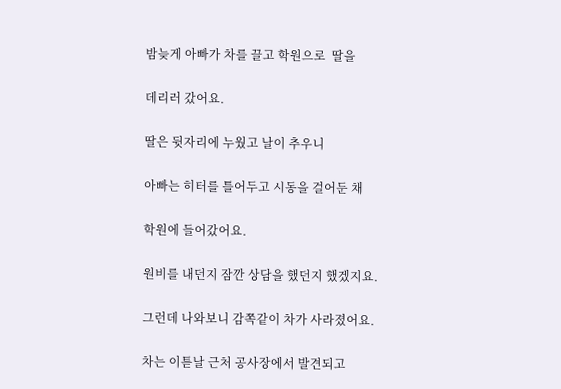밤늦게 아빠가 차를 끌고 학원으로  딸을

데리러 갔어요.

딸은 뒷자리에 누웠고 날이 추우니

아빠는 히터를 틀어두고 시동을 걸어둔 채

학원에 들어갔어요.

원비를 내던지 잠깐 상담을 했던지 했겠지요.

그런데 나와보니 감쪽같이 차가 사라졌어요.

차는 이튿날 근처 공사장에서 발견되고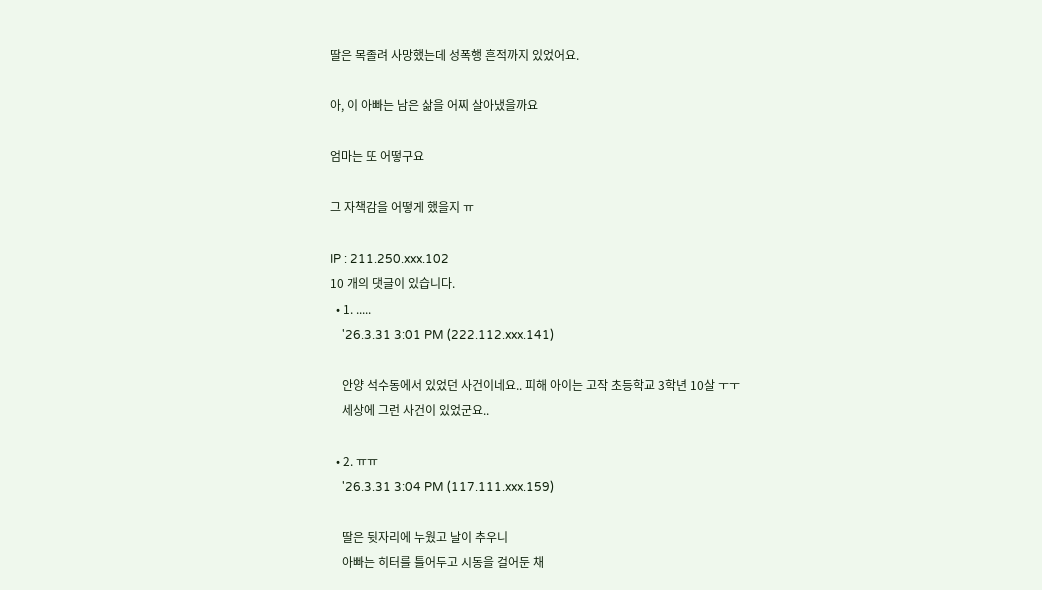딸은 목졸려 사망했는데 성폭행 흔적까지 있었어요.

아, 이 아빠는 남은 삶을 어찌 살아냈을까요

엄마는 또 어떻구요

그 자책감을 어떻게 했을지 ㅠ

IP : 211.250.xxx.102
10 개의 댓글이 있습니다.
  • 1. .....
    '26.3.31 3:01 PM (222.112.xxx.141)

    안양 석수동에서 있었던 사건이네요.. 피해 아이는 고작 초등학교 3학년 10살 ㅜㅜ
    세상에 그런 사건이 있었군요..

  • 2. ㅠㅠ
    '26.3.31 3:04 PM (117.111.xxx.159)

    딸은 뒷자리에 누웠고 날이 추우니
    아빠는 히터를 틀어두고 시동을 걸어둔 채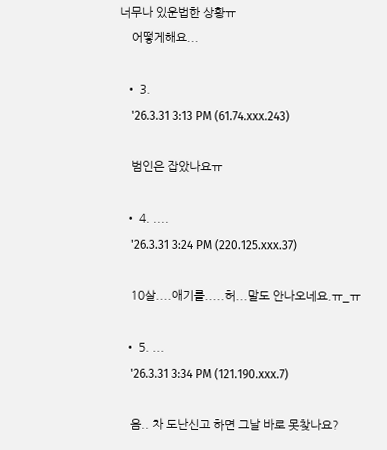너무나 있운법한 상황ㅠ
    어떻게해요...

  • 3.
    '26.3.31 3:13 PM (61.74.xxx.243)

    범인은 잡았나요ㅠ

  • 4. ....
    '26.3.31 3:24 PM (220.125.xxx.37)

    10살....애기를.....허...말도 안나오네요.ㅠ_ㅠ

  • 5. ...
    '26.3.31 3:34 PM (121.190.xxx.7)

    음.. 차 도난신고 하면 그날 바로 못찾나요?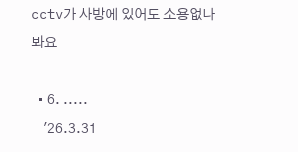cctv가 사방에 있어도 소용없나봐요

  • 6. .....
    '26.3.31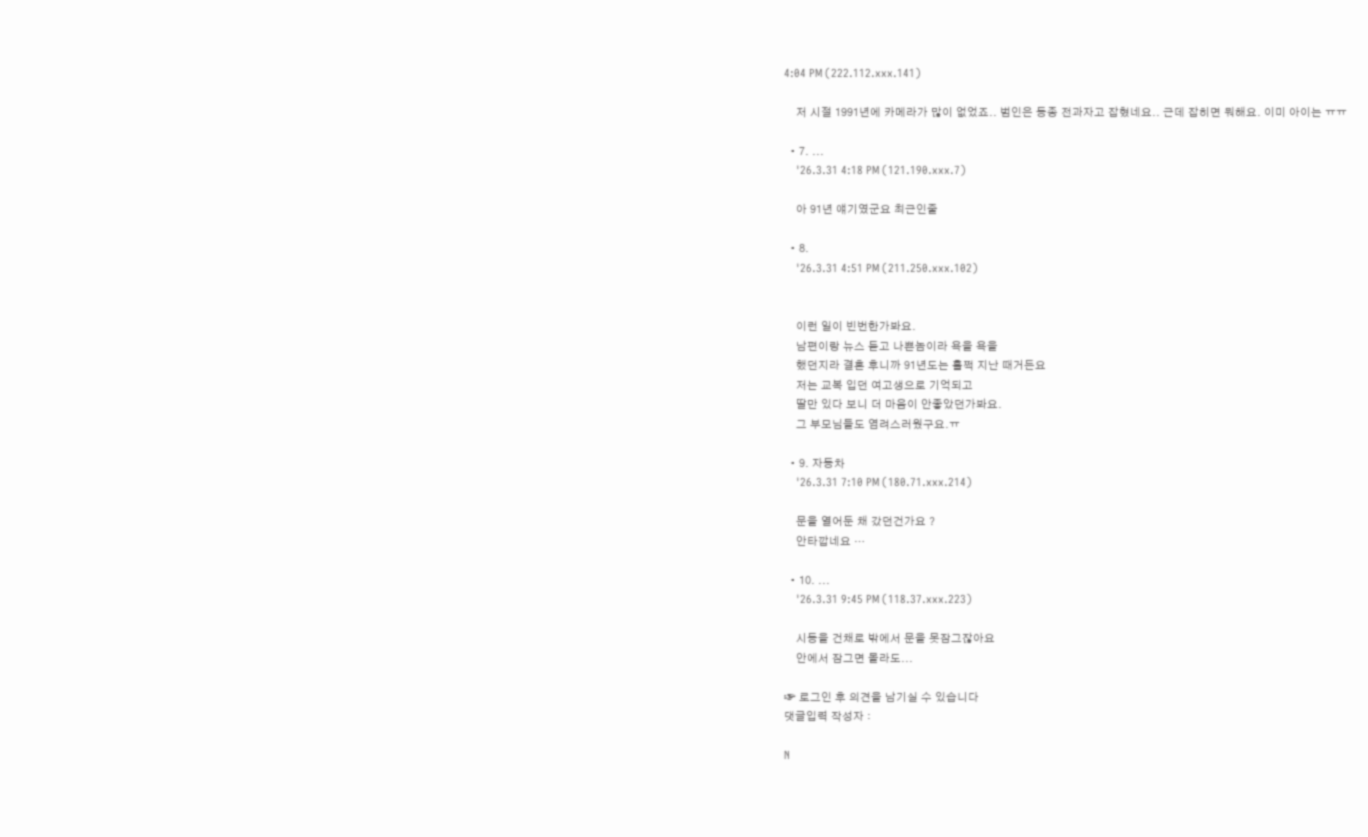4:04 PM (222.112.xxx.141)

    저 시절 1991년에 카메라가 많이 없었죠.. 범인은 동종 전과자고 잡혔네요.. 근데 잡히면 뭐해요. 이미 아이는 ㅠㅠ

  • 7. ...
    '26.3.31 4:18 PM (121.190.xxx.7)

    아 91년 얘기였군요 최근인줄

  • 8.
    '26.3.31 4:51 PM (211.250.xxx.102)


    이런 일이 빈번한가봐요.
    남편이랑 뉴스 듣고 나쁜놈이라 욕을 욕을
    했던지라 결혼 후니까 91년도는 훌쩍 지난 때거든요
    저는 교복 입던 여고생으로 기억되고
    딸만 있다 보니 더 마음이 안좋았던가봐요.
    그 부모님들도 염려스러웠구요.ㅠ

  • 9. 자동차
    '26.3.31 7:10 PM (180.71.xxx.214)

    문을 열어둔 채 갔던건가요 ?
    안타깝네요 …

  • 10. ...
    '26.3.31 9:45 PM (118.37.xxx.223)

    시동을 건채로 밖에서 문을 못잠그잖아요
    안에서 잠그면 몰라도...

☞ 로그인 후 의견을 남기실 수 있습니다
댓글입력 작성자 :

N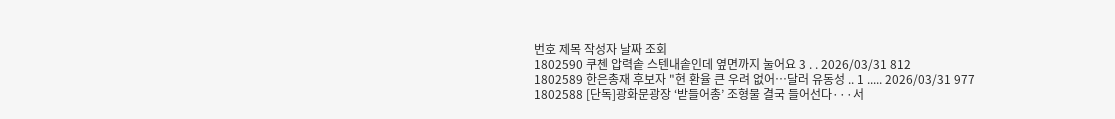번호 제목 작성자 날짜 조회
1802590 쿠첸 압력솥 스텐내솥인데 옆면까지 눌어요 3 . . 2026/03/31 812
1802589 한은총재 후보자 "현 환율 큰 우려 없어…달러 유동성 .. 1 ..... 2026/03/31 977
1802588 [단독]광화문광장 ‘받들어총’ 조형물 결국 들어선다···서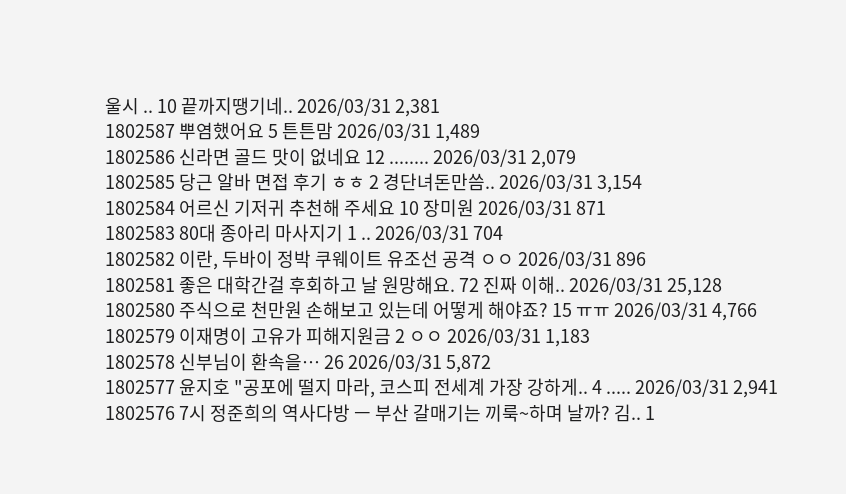울시 .. 10 끝까지땡기네.. 2026/03/31 2,381
1802587 뿌염했어요 5 튼튼맘 2026/03/31 1,489
1802586 신라면 골드 맛이 없네요 12 ........ 2026/03/31 2,079
1802585 당근 알바 면접 후기 ㅎㅎ 2 경단녀돈만씀.. 2026/03/31 3,154
1802584 어르신 기저귀 추천해 주세요 10 장미원 2026/03/31 871
1802583 80대 종아리 마사지기 1 .. 2026/03/31 704
1802582 이란, 두바이 정박 쿠웨이트 유조선 공격 ㅇㅇ 2026/03/31 896
1802581 좋은 대학간걸 후회하고 날 원망해요. 72 진짜 이해.. 2026/03/31 25,128
1802580 주식으로 천만원 손해보고 있는데 어떻게 해야죠? 15 ㅠㅠ 2026/03/31 4,766
1802579 이재명이 고유가 피해지원금 2 ㅇㅇ 2026/03/31 1,183
1802578 신부님이 환속을… 26 2026/03/31 5,872
1802577 윤지호 "공포에 떨지 마라, 코스피 전세계 가장 강하게.. 4 ..... 2026/03/31 2,941
1802576 7시 정준희의 역사다방 ㅡ 부산 갈매기는 끼룩~하며 날까? 김.. 1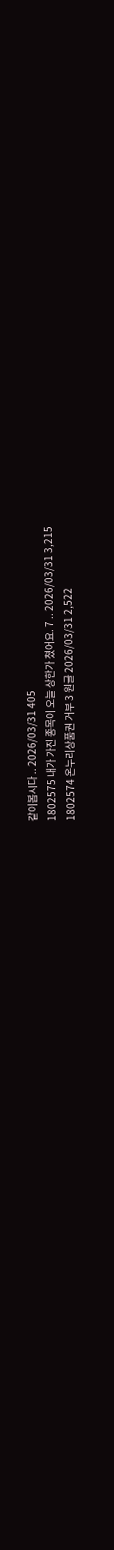같이봅시다 .. 2026/03/31 405
1802575 내가 가진 종목이 오늘 상한가 쳤어요. 7 .. 2026/03/31 3,215
1802574 온누리상품권 거부 3 원글 2026/03/31 2,522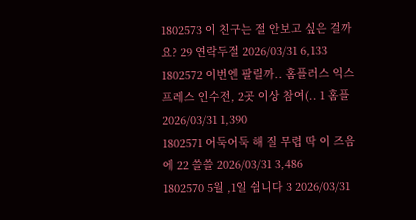1802573 이 친구는 절 안보고 싶은 걸까요? 29 연락두절 2026/03/31 6,133
1802572 이번엔 팔릴까.. 홈플러스 익스프레스 인수전, 2곳 이상 참여(.. 1 홈플 2026/03/31 1,390
1802571 어둑어둑 해 질 무렵 딱 이 즈음에 22 쓸쓸 2026/03/31 3,486
1802570 5월 ,1일 쉽니다 3 2026/03/31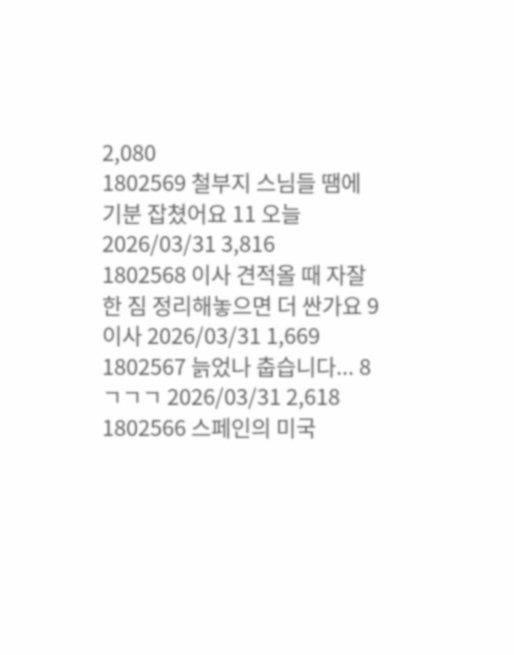2,080
1802569 철부지 스님들 땜에 기분 잡쳤어요 11 오늘 2026/03/31 3,816
1802568 이사 견적올 때 자잘한 짐 정리해놓으면 더 싼가요 9 이사 2026/03/31 1,669
1802567 늙었나 춥습니다... 8 ㄱㄱㄱ 2026/03/31 2,618
1802566 스페인의 미국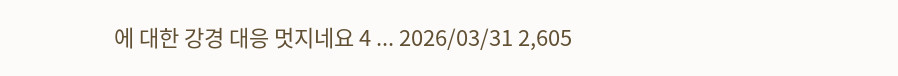에 대한 강경 대응 멋지네요 4 ... 2026/03/31 2,605